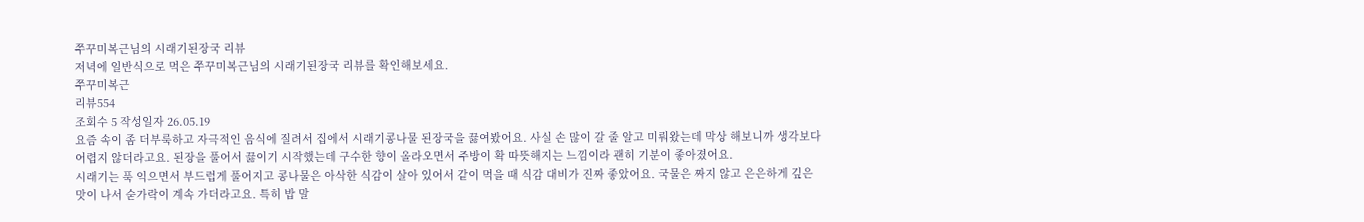쭈꾸미복근님의 시래기된장국 리뷰
저녁에 일반식으로 먹은 쭈꾸미복근님의 시래기된장국 리뷰를 확인해보세요.
쭈꾸미복근
리뷰554
조회수 5 작성일자 26.05.19
요즘 속이 좀 더부룩하고 자극적인 음식에 질려서 집에서 시래기콩나물 된장국을 끓여봤어요. 사실 손 많이 갈 줄 알고 미뤄왔는데 막상 해보니까 생각보다 어렵지 않더라고요. 된장을 풀어서 끓이기 시작했는데 구수한 향이 올라오면서 주방이 확 따뜻해지는 느낌이라 괜히 기분이 좋아졌어요.
시래기는 푹 익으면서 부드럽게 풀어지고 콩나물은 아삭한 식감이 살아 있어서 같이 먹을 때 식감 대비가 진짜 좋았어요. 국물은 짜지 않고 은은하게 깊은 맛이 나서 숟가락이 계속 가더라고요. 특히 밥 말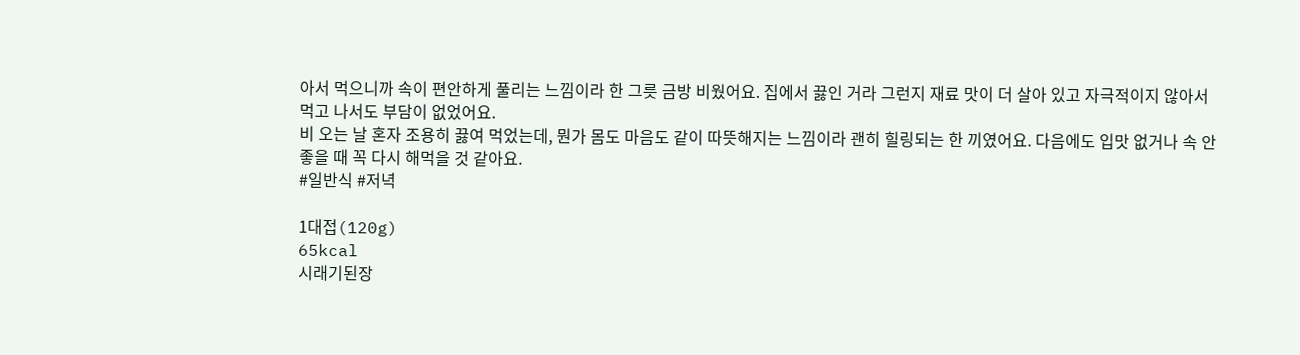아서 먹으니까 속이 편안하게 풀리는 느낌이라 한 그릇 금방 비웠어요. 집에서 끓인 거라 그런지 재료 맛이 더 살아 있고 자극적이지 않아서 먹고 나서도 부담이 없었어요.
비 오는 날 혼자 조용히 끓여 먹었는데, 뭔가 몸도 마음도 같이 따뜻해지는 느낌이라 괜히 힐링되는 한 끼였어요. 다음에도 입맛 없거나 속 안 좋을 때 꼭 다시 해먹을 것 같아요.
#일반식 #저녁

1대접(120g)
65kcal
시래기된장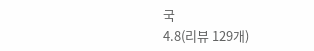국
4.8(리뷰 129개)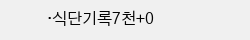·식단기록7천+0